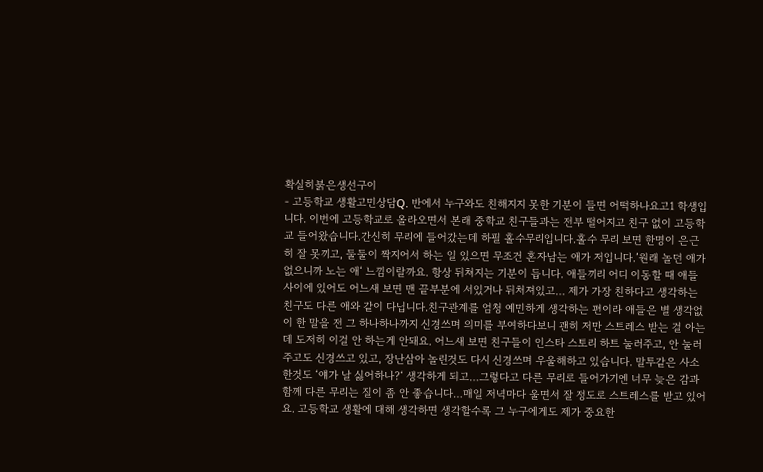확실히붉은생선구이
- 고등학교 생활고민상담Q. 반에서 누구와도 친해지지 못한 기분이 들면 어떡하나요고1 학생입니다. 이번에 고등학교로 올라오면서 본래 중학교 친구들과는 전부 떨어지고 친구 없이 고등학교 들어왔습니다.간신히 무리에 들어갔는데 하필 홀수무리입니다.홀수 무리 보면 한명이 은근히 잘 못끼고, 둘둘이 짝지어서 하는 일 있으면 무조건 혼자남는 애가 저입니다.’원래 놀던 애가 없으니까 노는 애‘ 느낌이랄까요. 항상 뒤쳐지는 기분이 듭니다. 애들끼리 어디 이동할 때 애들 사이에 있어도 어느새 보면 맨 끝부분에 서있거나 뒤처져있고… 제가 가장 친하다고 생각하는 친구도 다른 애와 같이 다닙니다.친구관계를 엄청 예민하게 생각하는 편이라 애들은 별 생각없이 한 말을 전 그 하나하나까지 신경쓰며 의미를 부여하다보니 괜히 저만 스트레스 받는 걸 아는데 도저히 이걸 안 하는게 안돼요. 어느새 보면 친구들이 인스타 스토리 하트 눌러주고, 안 눌러주고도 신경쓰고 있고, 장난삼아 놀린것도 다시 신경쓰며 우울해하고 있습니다. 말투같은 사소한것도 ‘얘가 날 싫어하나?‘ 생각하게 되고…그렇다고 다른 무리로 들어가기엔 너무 늦은 감과 함께 다른 무리는 질이 좀 안 좋습니다…매일 저녁마다 울면서 잘 정도로 스트레스를 받고 있어요. 고등학교 생활에 대해 생각하면 생각할수록 그 누구에게도 제가 중요한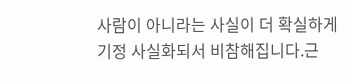사람이 아니라는 사실이 더 확실하게 기정 사실화되서 비참해집니다.근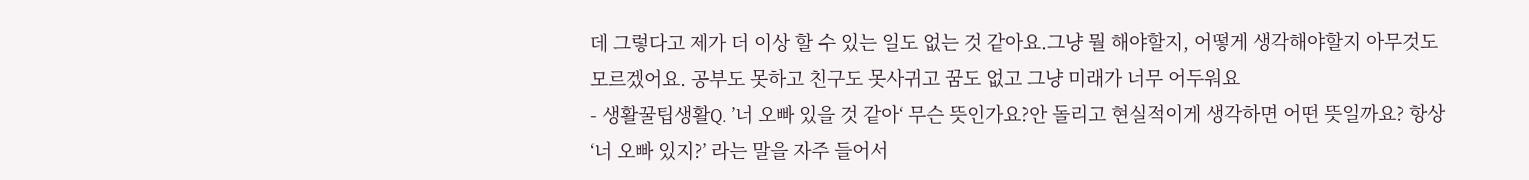데 그렇다고 제가 더 이상 할 수 있는 일도 없는 것 같아요.그냥 뭘 해야할지, 어떻게 생각해야할지 아무것도 모르겠어요. 공부도 못하고 친구도 못사귀고 꿈도 없고 그냥 미래가 너무 어두워요
- 생활꿀팁생활Q. ’너 오빠 있을 것 같아‘ 무슨 뜻인가요?안 돌리고 현실적이게 생각하면 어떤 뜻일까요? 항상 ‘너 오빠 있지?’ 라는 말을 자주 들어서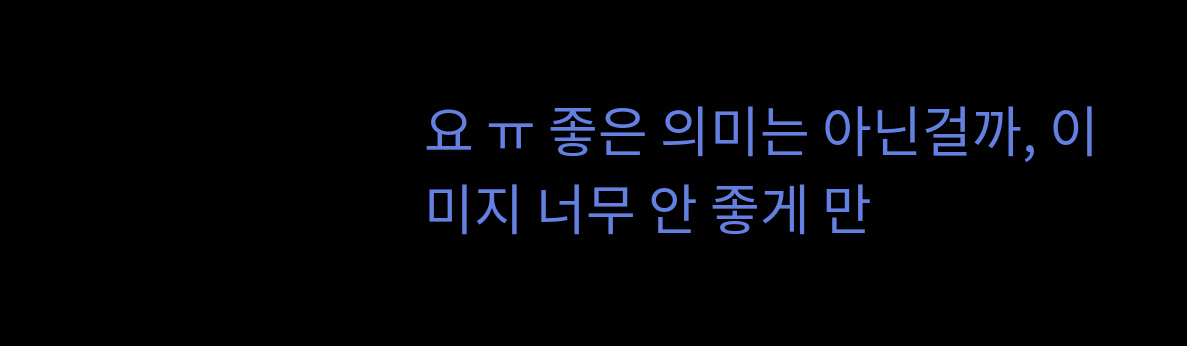요 ㅠ 좋은 의미는 아닌걸까, 이미지 너무 안 좋게 만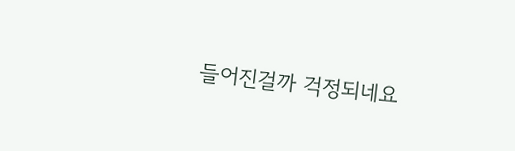들어진걸까 걱정되네요